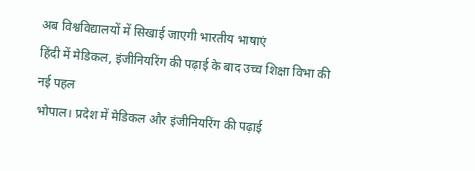अब विश्वविद्यालयों में सिखाई जाएगी भारतीय भाषाएं
हिंदी में मेडिकल, इंजीनियरिंग की पढ़ाई के बाद उच्च शिक्षा विभा की नई पहल
भोपाल। प्रदेश में मेडिकल और इंजीनियरिंग की पढ़ाई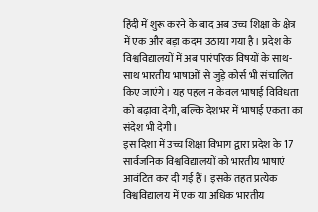हिंदी में शुरू करने के बाद अब उच्च शिक्षा के क्षेत्र में एक और बड़ा कदम उठाया गया है। प्रदेश के विश्वविद्यालयों में अब पारंपरिक विषयों के साथ-साथ भारतीय भाषाओं से जुड़े कोर्स भी संचालित किए जाएंगे। यह पहल न केवल भाषाई विविधता को बढ़ावा देगी, बल्कि देशभर में भाषाई एकता का संदेश भी देगी।
इस दिशा में उच्च शिक्षा विभाग द्वारा प्रदेश के 17 सार्वजनिक विश्वविद्यालयों को भारतीय भाषाएं आवंटित कर दी गई हैं। इसके तहत प्रत्येक विश्वविद्यालय में एक या अधिक भारतीय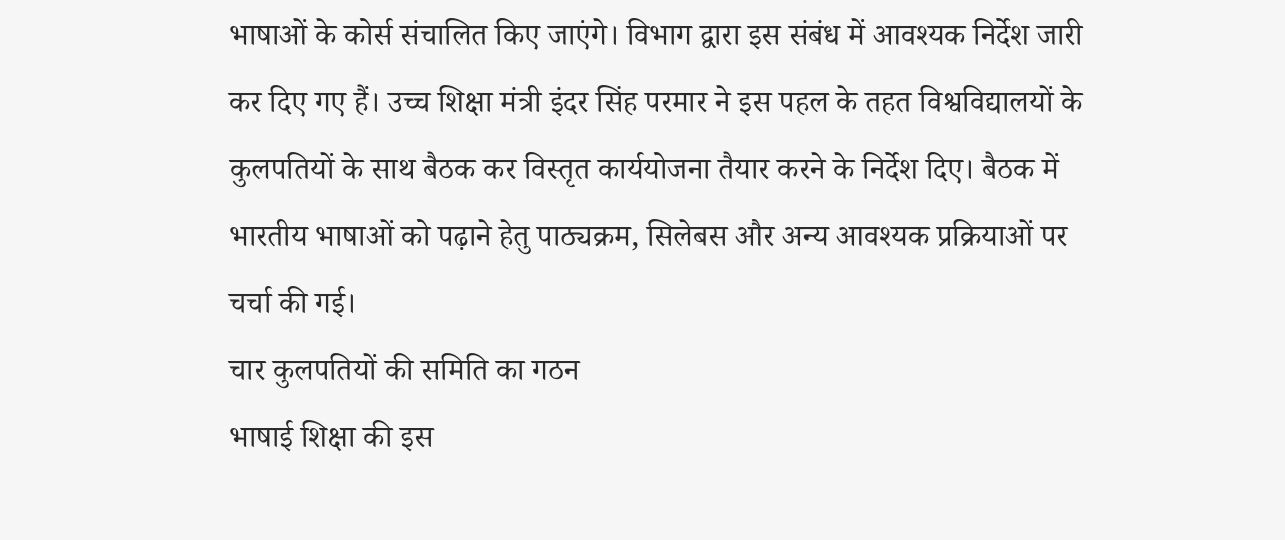भाषाओं के कोर्स संचालित किए जाएंगे। विभाग द्वारा इस संबंध में आवश्यक निर्देश जारी कर दिए गए हैं। उच्च शिक्षा मंत्री इंदर सिंह परमार ने इस पहल के तहत विश्वविद्यालयों के कुलपतियों के साथ बैठक कर विस्तृत कार्ययोजना तैयार करने के निर्देश दिए। बैठक में भारतीय भाषाओं को पढ़ाने हेतु पाठ्यक्रम, सिलेबस और अन्य आवश्यक प्रक्रियाओं पर चर्चा की गई।
चार कुलपतियों की समिति का गठन
भाषाई शिक्षा की इस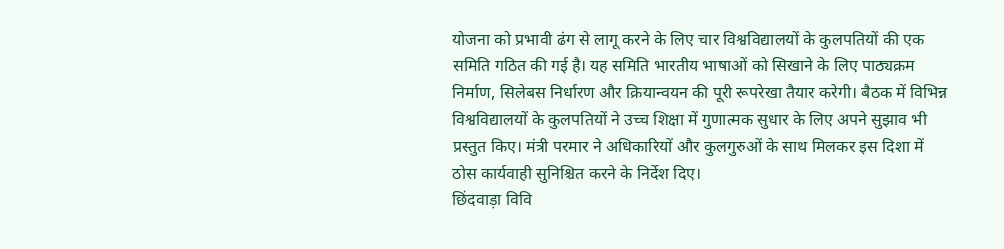योजना को प्रभावी ढंग से लागू करने के लिए चार विश्वविद्यालयों के कुलपतियों की एक समिति गठित की गई है। यह समिति भारतीय भाषाओं को सिखाने के लिए पाठ्यक्रम निर्माण, सिलेबस निर्धारण और क्रियान्वयन की पूरी रूपरेखा तैयार करेगी। बैठक में विभिन्न विश्वविद्यालयों के कुलपतियों ने उच्च शिक्षा में गुणात्मक सुधार के लिए अपने सुझाव भी प्रस्तुत किए। मंत्री परमार ने अधिकारियों और कुलगुरुओं के साथ मिलकर इस दिशा में ठोस कार्यवाही सुनिश्चित करने के निर्देश दिए।
छिंदवाड़ा विवि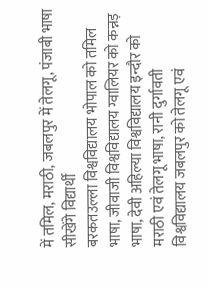में तमिल, मराठी, जबलपुर में तेलगू, पंजाबी भाषा सीखेंगे विद्यार्थी
बरकतउल्ला विश्वविद्यालय भोपाल को तमिल भाषा, जीवाजी विश्वविद्यालय ग्वालियर को कन्नड़ भाषा, देवी अहिल्या विश्वविद्यालय इन्दौर को मराठी एवं तेलगू भाषा, रानी दुर्गावती विश्वविद्यालय जबलपुर को तेलगू एवं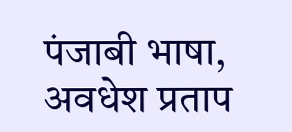पंजाबी भाषा, अवधेश प्रताप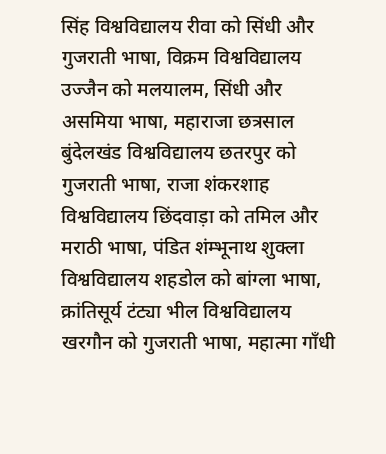सिंह विश्वविद्यालय रीवा को सिंधी और गुजराती भाषा, विक्रम विश्वविद्यालय उज्जैन को मलयालम, सिंधी और असमिया भाषा, महाराजा छत्रसाल बुंदेलखंड विश्वविद्यालय छतरपुर को गुजराती भाषा, राजा शंकरशाह विश्वविद्यालय छिंदवाड़ा को तमिल और मराठी भाषा, पंडित शंम्भूनाथ शुक्ला विश्वविद्यालय शहडोल को बांग्ला भाषा, क्रांतिसूर्य टंट्या भील विश्वविद्यालय खरगौन को गुजराती भाषा, महात्मा गाँधी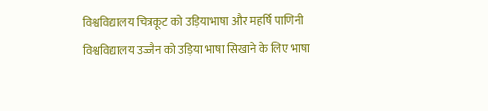विश्वविद्यालय चित्रकूट को उड़ियाभाषा और महर्षि पाणिनी विश्वविद्यालय उज्जैन को उड़िया भाषा सिखाने के लिए भाषा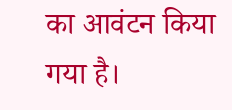का आवंटन किया गया है।